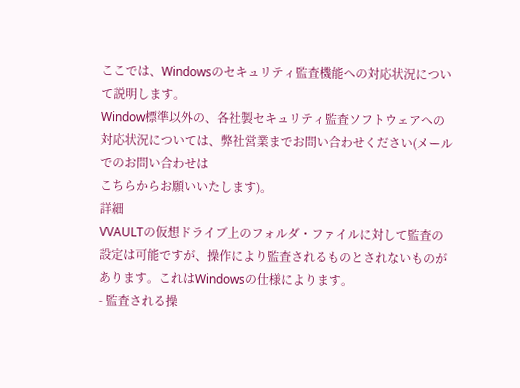ここでは、Windowsのセキュリティ監査機能への対応状況について説明します。
Window標準以外の、各社製セキュリティ監査ソフトウェアへの対応状況については、弊社営業までお問い合わせください(メールでのお問い合わせは
こちらからお願いいたします)。
詳細
VVAULTの仮想ドライブ上のフォルダ・ファイルに対して監査の設定は可能ですが、操作により監査されるものとされないものがあります。これはWindowsの仕様によります。
- 監査される操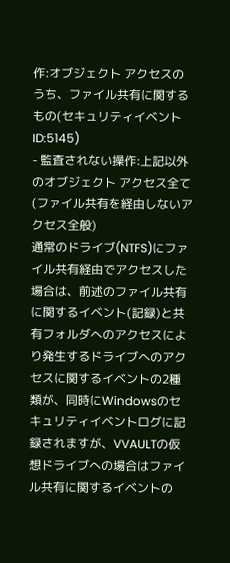作:オブジェクト アクセスのうち、ファイル共有に関するもの(セキュリティイベントID:5145)
- 監査されない操作:上記以外のオブジェクト アクセス全て(ファイル共有を経由しないアクセス全般)
通常のドライブ(NTFS)にファイル共有経由でアクセスした場合は、前述のファイル共有に関するイベント(記録)と共有フォルダへのアクセスにより発生するドライブへのアクセスに関するイベントの2種類が、同時にWindowsのセキュリティイベントログに記録されますが、VVAULTの仮想ドライブへの場合はファイル共有に関するイベントの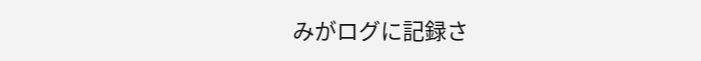みがログに記録さ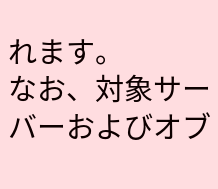れます。
なお、対象サーバーおよびオブ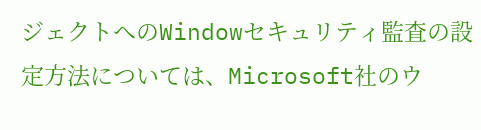ジェクトへのWindowセキュリティ監査の設定方法については、Microsoft社のウ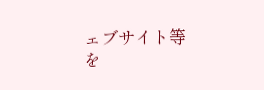ェブサイト等を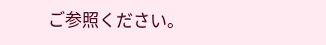ご参照ください。